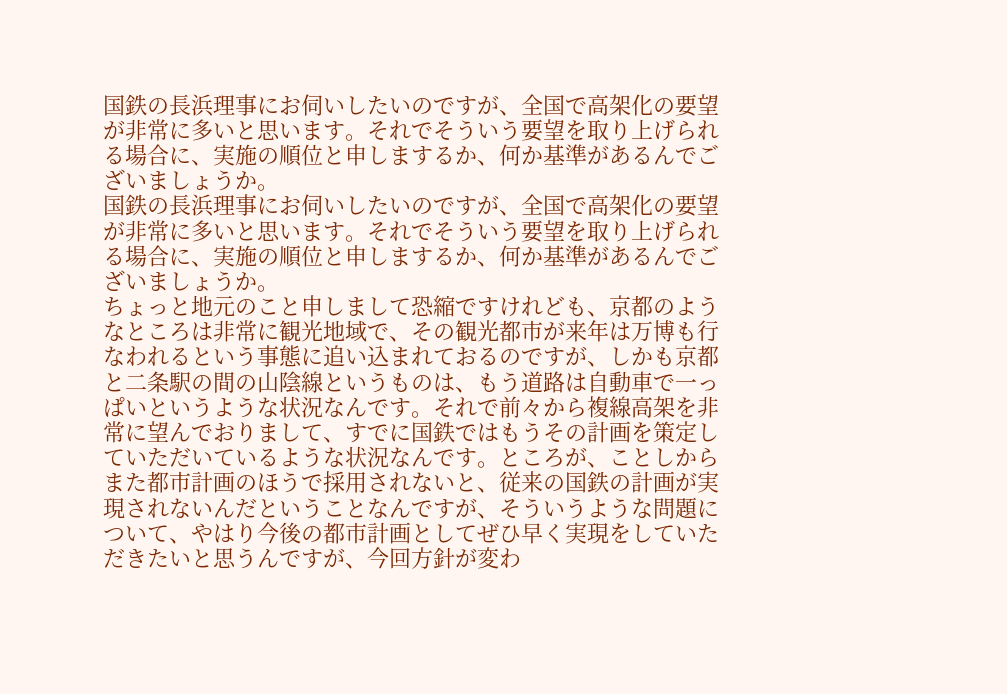国鉄の長浜理事にお伺いしたいのですが、全国で高架化の要望が非常に多いと思います。それでそういう要望を取り上げられる場合に、実施の順位と申しまするか、何か基準があるんでございましょうか。
国鉄の長浜理事にお伺いしたいのですが、全国で高架化の要望が非常に多いと思います。それでそういう要望を取り上げられる場合に、実施の順位と申しまするか、何か基準があるんでございましょうか。
ちょっと地元のこと申しまして恐縮ですけれども、京都のようなところは非常に観光地域で、その観光都市が来年は万博も行なわれるという事態に追い込まれておるのですが、しかも京都と二条駅の間の山陰線というものは、もう道路は自動車で一っぱいというような状況なんです。それで前々から複線高架を非常に望んでおりまして、すでに国鉄ではもうその計画を策定していただいているような状況なんです。ところが、ことしからまた都市計画のほうで採用されないと、従来の国鉄の計画が実現されないんだということなんですが、そういうような問題について、やはり今後の都市計画としてぜひ早く実現をしていただきたいと思うんですが、今回方針が変わ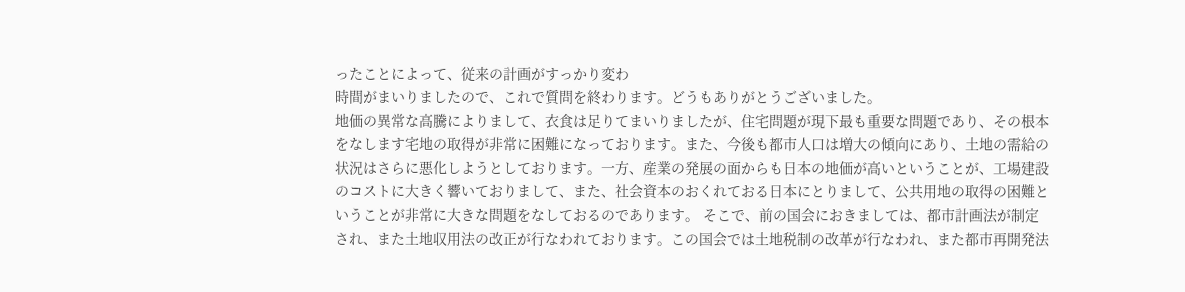ったことによって、従来の計画がすっかり変わ
時間がまいりましたので、これで質問を終わります。どうもありがとうございました。
地価の異常な高騰によりまして、衣食は足りてまいりましたが、住宅問題が現下最も重要な問題であり、その根本をなします宅地の取得が非常に困難になっております。また、今後も都市人口は増大の傾向にあり、土地の需給の状況はさらに悪化しようとしております。一方、産業の発展の面からも日本の地価が高いということが、工場建設のコストに大きく響いておりまして、また、社会資本のおくれておる日本にとりまして、公共用地の取得の困難ということが非常に大きな問題をなしておるのであります。 そこで、前の国会におきましては、都市計画法が制定され、また土地収用法の改正が行なわれております。この国会では土地税制の改革が行なわれ、また都市再開発法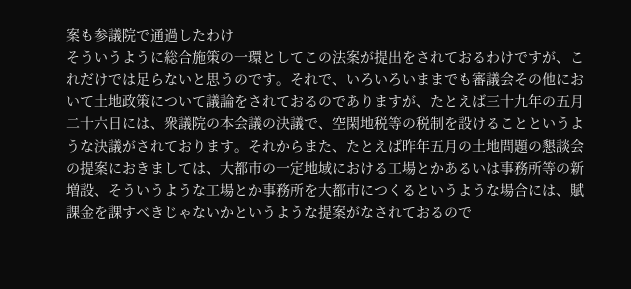案も参議院で通過したわけ
そういうように総合施策の一環としてこの法案が提出をされておるわけですが、これだけでは足らないと思うのです。それで、いろいろいままでも審議会その他において土地政策について議論をされておるのでありますが、たとえば三十九年の五月二十六日には、衆議院の本会議の決議で、空閑地税等の税制を設けることというような決議がされております。それからまた、たとえば昨年五月の土地問題の懇談会の提案におきましては、大都市の一定地域における工場とかあるいは事務所等の新増設、そういうような工場とか事務所を大都市につくるというような場合には、賦課金を課すべきじゃないかというような提案がなされておるので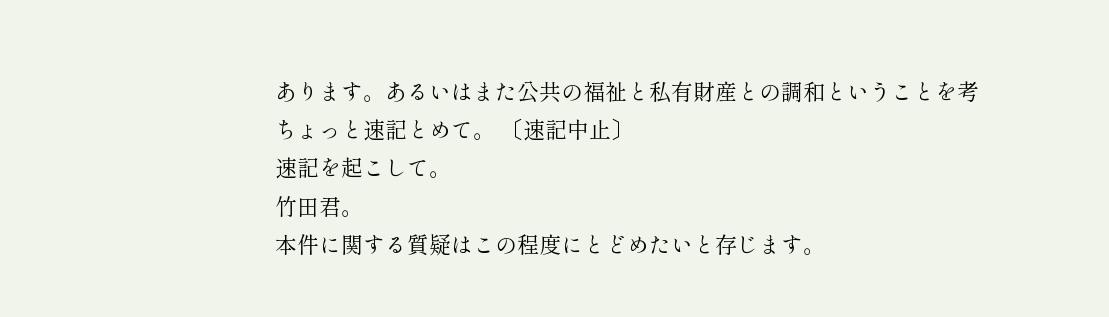あります。あるいはまた公共の福祉と私有財産との調和ということを考
ちょっと速記とめて。 〔速記中止〕
速記を起こして。
竹田君。
本件に関する質疑はこの程度にとどめたいと存じます。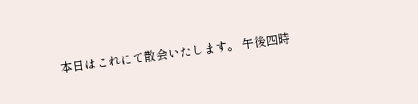本日はこれにて散会いたします。 午後四時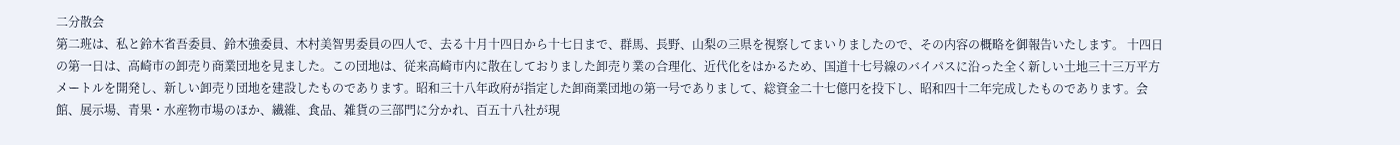二分散会
第二班は、私と鈴木省吾委員、鈴木強委員、木村美智男委員の四人で、去る十月十四日から十七日まで、群馬、長野、山梨の三県を視察してまいりましたので、その内容の概略を御報告いたします。 十四日の第一日は、高崎市の卸売り商業団地を見ました。この団地は、従来高崎市内に散在しておりました卸売り業の合理化、近代化をはかるため、国道十七号線のバイパスに沿った全く新しい土地三十三万平方メートルを開発し、新しい卸売り団地を建設したものであります。昭和三十八年政府が指定した卸商業団地の第一号でありまして、総資金二十七億円を投下し、昭和四十二年完成したものであります。会館、展示場、青果・水産物市場のほか、繊維、食品、雑貨の三部門に分かれ、百五十八社が現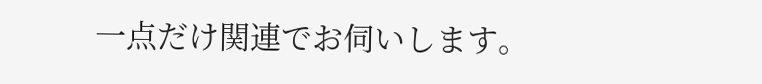一点だけ関連でお伺いします。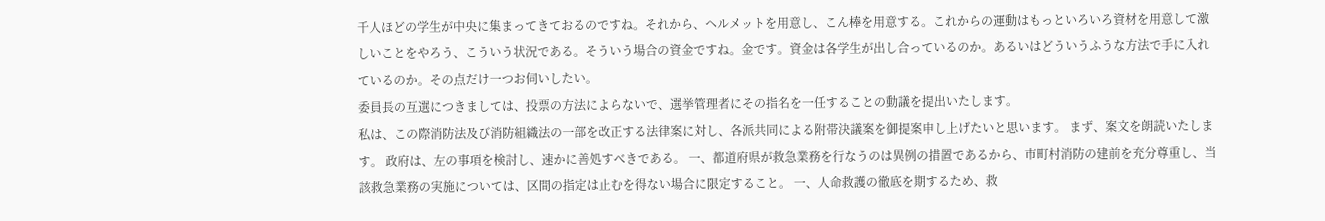千人ほどの学生が中央に集まってきておるのですね。それから、ヘルメットを用意し、こん棒を用意する。これからの運動はもっといろいろ資材を用意して激しいことをやろう、こういう状況である。そういう場合の資金ですね。金です。資金は各学生が出し合っているのか。あるいはどういうふうな方法で手に入れているのか。その点だけ一つお伺いしたい。
委員長の互選につきましては、投票の方法によらないで、選挙管理者にその指名を一任することの動議を提出いたします。
私は、この際消防法及び消防組織法の一部を改正する法律案に対し、各派共同による附帯決議案を御提案申し上げたいと思います。 まず、案文を朗読いたします。 政府は、左の事項を検討し、速かに善処すべきである。 一、都道府県が救急業務を行なうのは異例の措置であるから、市町村消防の建前を充分尊重し、当該救急業務の実施については、区間の指定は止むを得ない場合に限定すること。 一、人命救護の徹底を期するため、救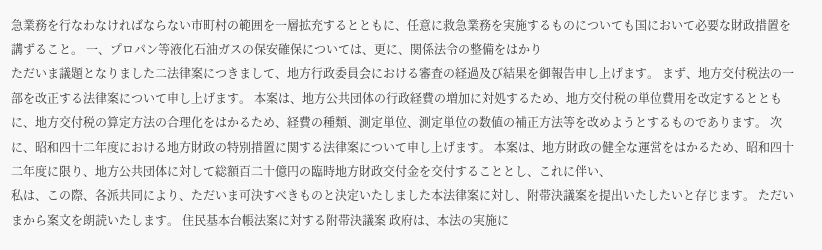急業務を行なわなければならない市町村の範囲を一層拡充するとともに、任意に救急業務を実施するものについても国において必要な財政措置を講ずること。 一、プロパン等液化石油ガスの保安確保については、更に、関係法令の整備をはかり
ただいま議題となりました二法律案につきまして、地方行政委員会における審査の経過及び結果を御報告申し上げます。 まず、地方交付税法の一部を改正する法律案について申し上げます。 本案は、地方公共団体の行政経費の増加に対処するため、地方交付税の単位費用を改定するとともに、地方交付税の算定方法の合理化をはかるため、経費の種類、測定単位、測定単位の数値の補正方法等を改めようとするものであります。 次に、昭和四十二年度における地方財政の特別措置に関する法律案について申し上げます。 本案は、地方財政の健全な運営をはかるため、昭和四十二年度に限り、地方公共団体に対して総額百二十億円の臨時地方財政交付金を交付することとし、これに伴い、
私は、この際、各派共同により、ただいま可決すべきものと決定いたしました本法律案に対し、附帯決議案を提出いたしたいと存じます。 ただいまから案文を朗読いたします。 住民基本台帳法案に対する附帯決議案 政府は、本法の実施に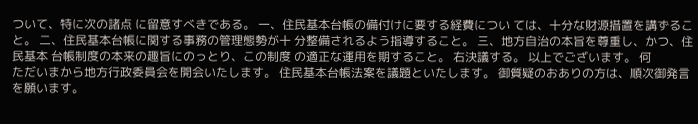ついて、特に次の諸点 に留意すべきである。 一、住民基本台帳の備付けに要する経費につい ては、十分な財源措置を講ずること。 二、住民基本台帳に関する事務の管理態勢が十 分整備されるよう指導すること。 三、地方自治の本旨を尊重し、かつ、住民基本 台帳制度の本来の趣旨にのっとり、この制度 の適正な運用を期すること。 右決議する。 以上でございます。 何
ただいまから地方行政委員会を開会いたします。 住民基本台帳法案を議題といたします。 御質疑のおありの方は、順次御発言を願います。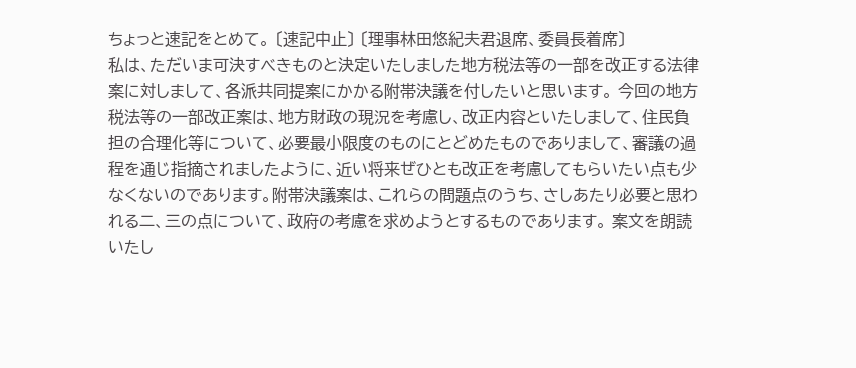ちょっと速記をとめて。 〔速記中止〕 〔理事林田悠紀夫君退席、委員長着席〕
私は、ただいま可決すべきものと決定いたしました地方税法等の一部を改正する法律案に対しまして、各派共同提案にかかる附帯決議を付したいと思います。 今回の地方税法等の一部改正案は、地方財政の現況を考慮し、改正内容といたしまして、住民負担の合理化等について、必要最小限度のものにとどめたものでありまして、審議の過程を通じ指摘されましたように、近い将来ぜひとも改正を考慮してもらいたい点も少なくないのであります。附帯決議案は、これらの問題点のうち、さしあたり必要と思われる二、三の点について、政府の考慮を求めようとするものであります。 案文を朗読いたし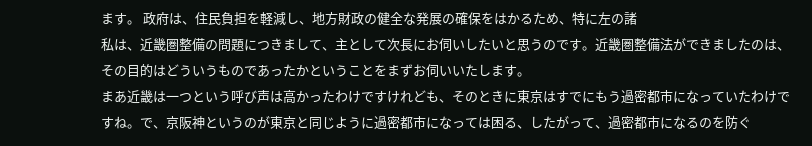ます。 政府は、住民負担を軽減し、地方財政の健全な発展の確保をはかるため、特に左の諸
私は、近畿圏整備の問題につきまして、主として次長にお伺いしたいと思うのです。近畿圏整備法ができましたのは、その目的はどういうものであったかということをまずお伺いいたします。
まあ近畿は一つという呼び声は高かったわけですけれども、そのときに東京はすでにもう過密都市になっていたわけですね。で、京阪神というのが東京と同じように過密都市になっては困る、したがって、過密都市になるのを防ぐ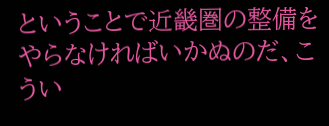ということで近畿圏の整備をやらなければいかぬのだ、こうい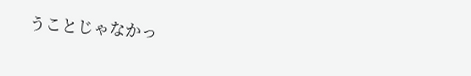うことじゃなかっ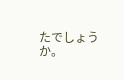たでしょうか。